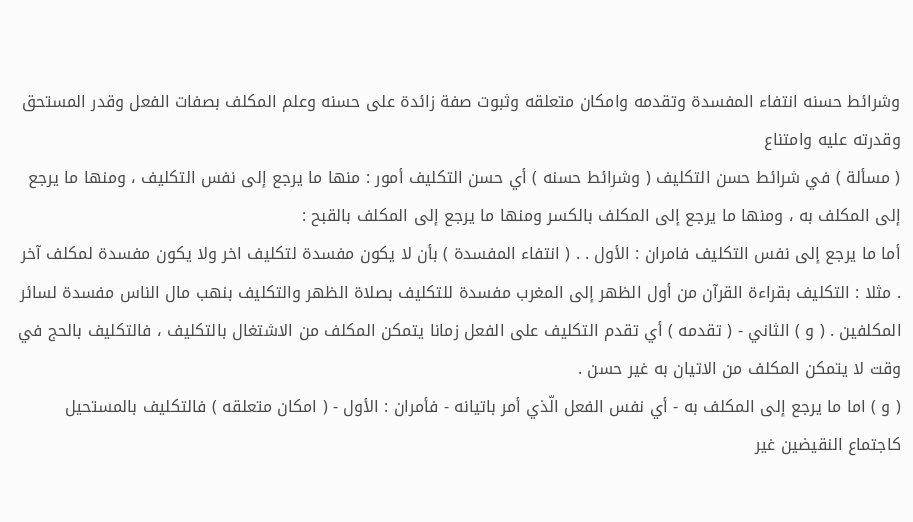وشرائط حسنه انتفاء المفسدة وتقدمه وامكان متعلقه وثبوت صفة زائدة على حسنه وعلم المكلف بصفات الفعل وقدر المستحق وقدرته عليه وامتناع
( مسألة ) في شرائط حسن التكليف ( وشرائط حسنه ) أي حسن التكليف أمور : منها ما يرجع إلى نفس التكليف ، ومنها ما يرجع إلى المكلف به ، ومنها ما يرجع إلى المكلف بالكسر ومنها ما يرجع إلى المكلف بالقبح :
أما ما يرجع إلى نفس التكليف فامران : الأول . . ( انتفاء المفسدة ) بأن لا يكون مفسدة لتكليف اخر ولا يكون مفسدة لمكلف آخر . مثلا : التكليف بقراءة القرآن من أول الظهر إلى المغرب مفسدة للتكليف بصلاة الظهر والتكليف بنهب مال الناس مفسدة لسائر المكلفين . ( و ) الثاني - ( تقدمه ) أي تقدم التكليف على الفعل زمانا يتمكن المكلف من الاشتغال بالتكليف ، فالتكليف بالحج في وقت لا يتمكن المكلف من الاتيان به غير حسن .
( و ) اما ما يرجع إلى المكلف به - أي نفس الفعل الّذي أمر باتيانه - فأمران : الأول - ( امكان متعلقه ) فالتكليف بالمستحيل كاجتماع النقيضين غير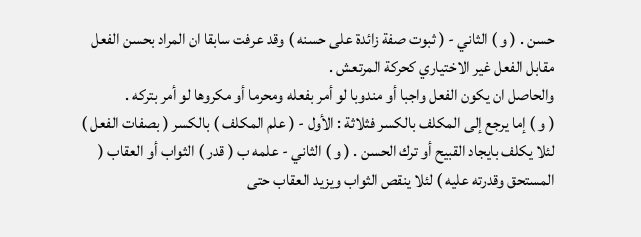حسن . ( و ) الثاني - ( ثبوت صفة زائدة على حسنه ) وقد عرفت سابقا ان المراد بحسن الفعل مقابل الفعل غير الاختياري كحركة المرتعش .
والحاصل ان يكون الفعل واجبا أو مندوبا لو أمر بفعله ومحرما أو مكروها لو أمر بتركه .
( و ) إما يرجع إلى المكلف بالكسر فثلاثة : الأول - ( علم المكلف ) بالكسر ( بصفات الفعل ) لئلا يكلف بايجاد القبيح أو ترك الحسن . ( و ) الثاني - علمه ب ( قدر ) الثواب أو العقاب ( المستحق وقدرته عليه ) لئلا ينقص الثواب ويزيد العقاب حتى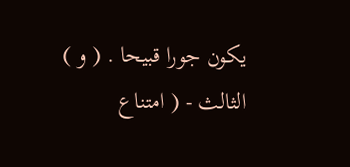يكون جورا قبيحا . ( و ) الثالث - ( امتناع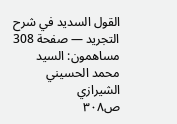القول السديد في شرح التجريد — صفحة 308
مساهمون: السيد محمد الحسيني الشيرازي
ص٣٠٨